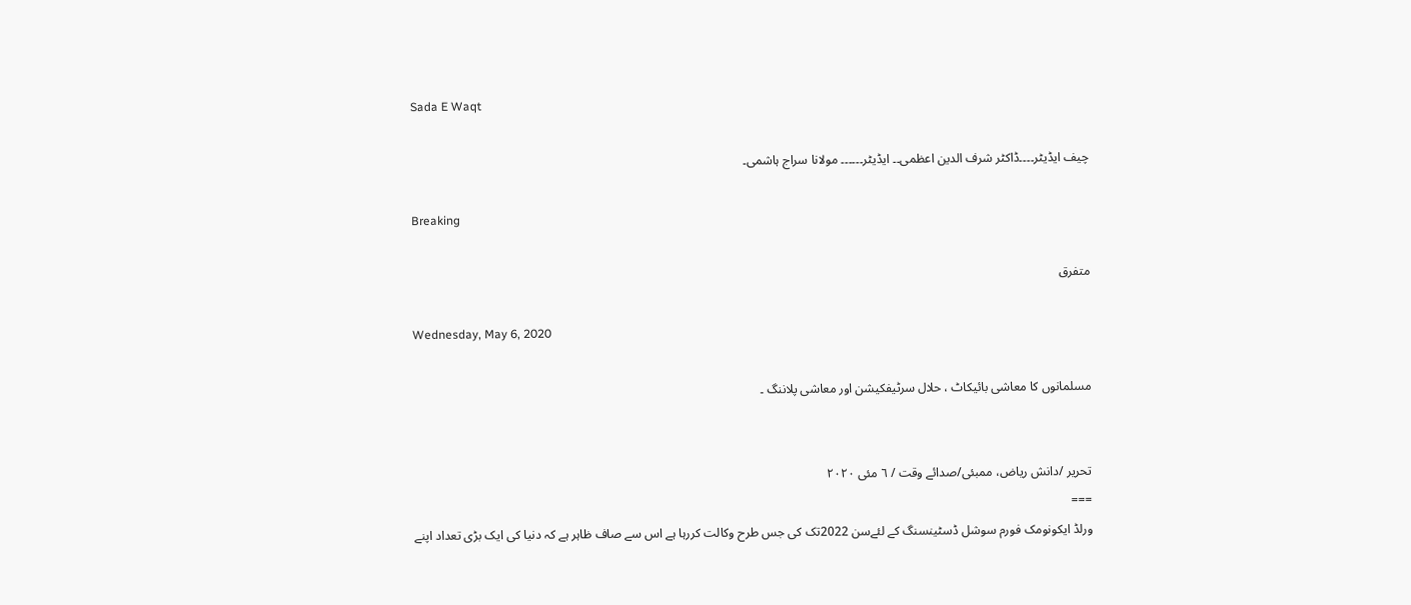Sada E Waqt

چیف ایڈیٹر۔۔۔۔ڈاکٹر شرف الدین اعظمی۔۔ ایڈیٹر۔۔۔۔۔۔ مولانا سراج ہاشمی۔

Breaking

متفرق

Wednesday, May 6, 2020

مسلمانوں کا معاشی بائیکاٹ ، حلال سرٹیفکیشن اور معاشی پلاننگ ۔


تحریر /دانش ریاض، ممبئی/صدائے وقت / ٦ مئی ٢٠٢٠
===
ورلڈ ایکونومک فورم سوشل ڈسٹینسنگ کے لئےسن 2022تک کی جس طرح وکالت کررہا ہے اس سے صاف ظاہر ہے کہ دنیا کی ایک بڑی تعداد اپنے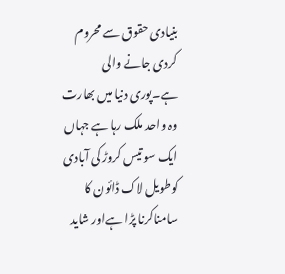بنیادی حقوق سے محروم کردی جانے والی ہے۔پوری دنیا میں بھارت وہ واحد ملک رہا ہے جہاں ایک سو تیس کروڑ کی آبادی کوطویل لاک ڈائون کا سامناکرنا پڑا ہےاور شاید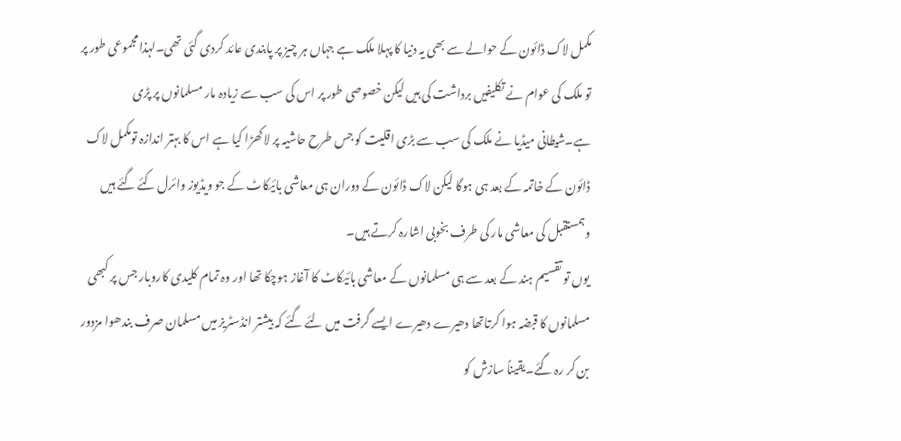مکمل لاک ڈائون کے حوالے سے بھی یہ دنیا کا پہلا ملک ہے جہاں ہر چیز پر پابندی عائد کردی گئی تھی۔لہذا مجموعی طور پر تو ملک کی عوام نے تکلیفیں برداشت کی ہیں لیکن خصوصی طور پر اس کی سب سے زیادہ مار مسلمانوں پر پڑی ہے۔شیطانی میڈیا نے ملک کی سب سے بڑی اقلیت کو جس طرح حاشیہ پر لاکھڑا کیا ہے اس کا بہتر اندازہ تومکمل لاک ڈائون کے خاتمہ کے بعد ہی ہوگا لیکن لاک ڈائون کے دوران ہی معاشی بائیکاٹ کے جو ویڈیوز وائرل کئے گئے ہیں وہمستقبل کی معاشی مار کی طرف بخوبی اشارہ کرتے ہیں۔
یوں تو تقسیم ہند کے بعد سے ہی مسلمانوں کے معاشی بائیکاٹ کا آغاز ہوچکا تھا اور وہ تمام کلیدی کاروبار جس پر کبھی مسلمانوں کا قبضہ ہوا کرتاتھا دھیرے دھیرے ایسے گرفت میں لئے گئے کہ بیشتر انڈسٹریز میں مسلمان صرف بندھوا مزدور بن کر رہ گئے۔یقیناً سازش کو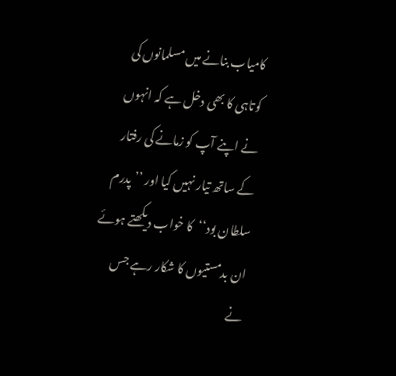کامیاب بنانے میں مسلمانوں کی کوتاہی کا بھی دخل ہے کہ انہوں نے اپنے آپ کو زمانے کی رفتار کے ساتھ تیار نہیں کیا اور ’’پدرم سلطان بود‘‘کا خواب دیکھتے ہوئے ان بدمستیوں کا شکار رہے جس نے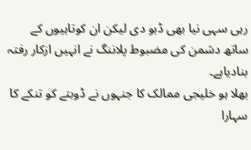رہی سہی نیا بھی ڈبو دی لیکن ان کوتاہیوں کے ساتھ دشمن کی مضبوط پلاننگ نے انہیں ازکار رفتہ بنادیاہے۔
بھلا ہو خلیجی ممالک کا جنہوں نے ڈوبتے کو تنکے کا سہارا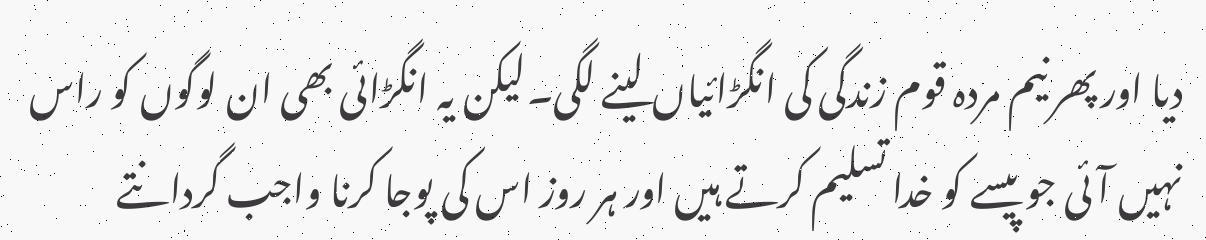دیا اور پھر نیم مردہ قوم زندگی کی انگڑائیاں لینے لگی۔لیکن یہ انگڑائی بھی ان لوگوں کو راس نہیں آئی جو پیسے کو خدا تسلیم کرتے ہیں اور ہر روز اس کی پوجا کرنا واجب گردانتے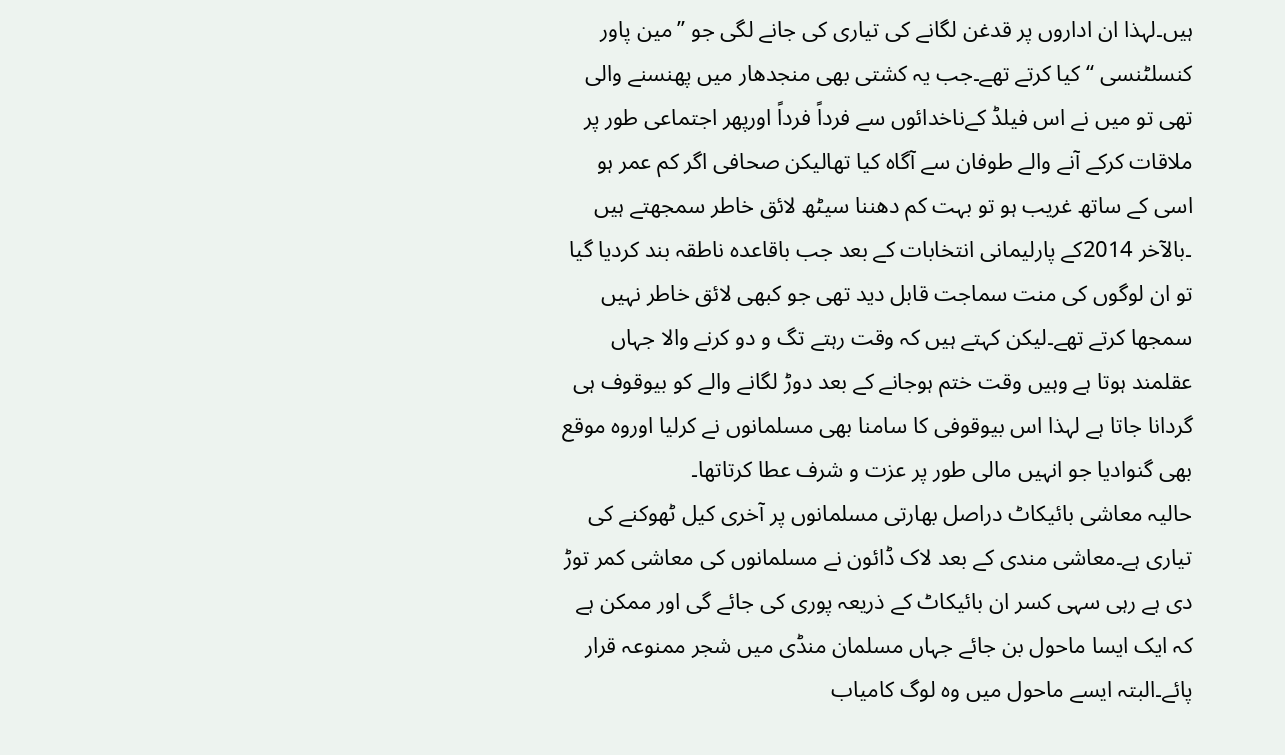ہیں۔لہذا ان اداروں پر قدغن لگانے کی تیاری کی جانے لگی جو ’’مین پاور کنسلٹنسی ‘‘کیا کرتے تھے۔جب یہ کشتی بھی منجدھار میں پھنسنے والی تھی تو میں نے اس فیلڈ کےناخدائوں سے فرداً فرداً اورپھر اجتماعی طور پر ملاقات کرکے آنے والے طوفان سے آگاہ کیا تھالیکن صحافی اگر کم عمر ہو اسی کے ساتھ غریب ہو تو بہت کم دھننا سیٹھ لائق خاطر سمجھتے ہیں ۔بالآخر 2014کے پارلیمانی انتخابات کے بعد جب باقاعدہ ناطقہ بند کردیا گیا تو ان لوگوں کی منت سماجت قابل دید تھی جو کبھی لائق خاطر نہیں سمجھا کرتے تھے۔لیکن کہتے ہیں کہ وقت رہتے تگ و دو کرنے والا جہاں عقلمند ہوتا ہے وہیں وقت ختم ہوجانے کے بعد دوڑ لگانے والے کو بیوقوف ہی گردانا جاتا ہے لہذا اس بیوقوفی کا سامنا بھی مسلمانوں نے کرلیا اوروہ موقع بھی گنوادیا جو انہیں مالی طور پر عزت و شرف عطا کرتاتھا۔
حالیہ معاشی بائیکاٹ دراصل بھارتی مسلمانوں پر آخری کیل ٹھوکنے کی تیاری ہے۔معاشی مندی کے بعد لاک ڈائون نے مسلمانوں کی معاشی کمر توڑ دی ہے رہی سہی کسر ان بائیکاٹ کے ذریعہ پوری کی جائے گی اور ممکن ہے کہ ایک ایسا ماحول بن جائے جہاں مسلمان منڈی میں شجر ممنوعہ قرار پائے۔البتہ ایسے ماحول میں وہ لوگ کامیاب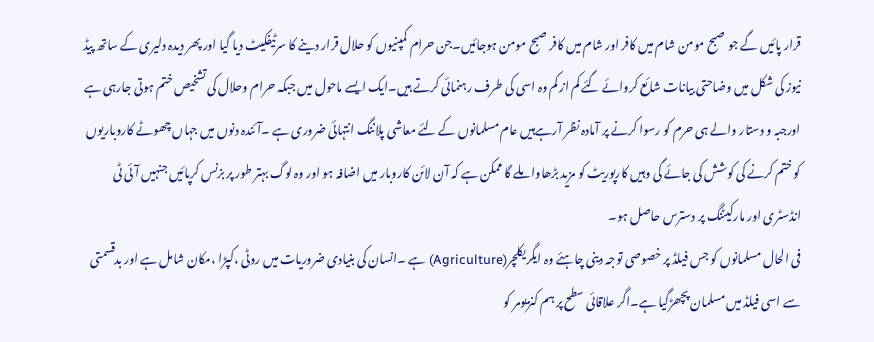قرار پائیں گے جو صبح مومن شام میں کافر اور شام میں کافر صبح مومن ہوجائیں۔جن حرام کمپنیوں کو حلال قرار دینے کا سرٹیفکیٹ دیا گیا اور پھر دیدہ دلیری کے ساتھ پیڈ نیوز کی شکل میں وضاحتی بیانات شائع کروائے گئے کم از کم وہ اسی کی طرف رہنمائی کرتے ہیں۔ایک ایسے ماحول میں جبکہ حرام وحلال کی تشخیص ختم ہوتی جارہی ہے اورجبہ و دستار والے ہی حرم کو رسوا کرنے پر آمادہ نظر آرہےہیں عام مسلمانوں کے لئے معاشی پلاننگ انتہائی ضروری ہے ۔آئندہ دنوں میں جہاں چھوٹے کاروباریوں کو ختم کرنے کی کوشش کی جائے گی وہیں کارپوریٹ کو مزید بڑھاوا ملے گا ممکن ہے کہ آن لائن کاروبار میں اضافہ ہو اور وہ لوگ بہتر طور پر بزنس کرپائیں جنہیں آئی ٹی انڈسٹری اور مارکیٹنگ پر دسترس حاصل ہو۔
فی الحال مسلمانوں کو جس فیلڈ پر خصوصی توجہ دینی چاہئے وہ ایگریکلچر(Agriculture) ہے ۔انسان کی بنیادی ضروریات میں روٹی ،کپڑا ،مکان شامل ہے اور بدقسمتی سے اسی فیلڈ میں مسلمان پچھڑگیا ہے۔اگر علاقائی سطح پر ہم کنزیومر کو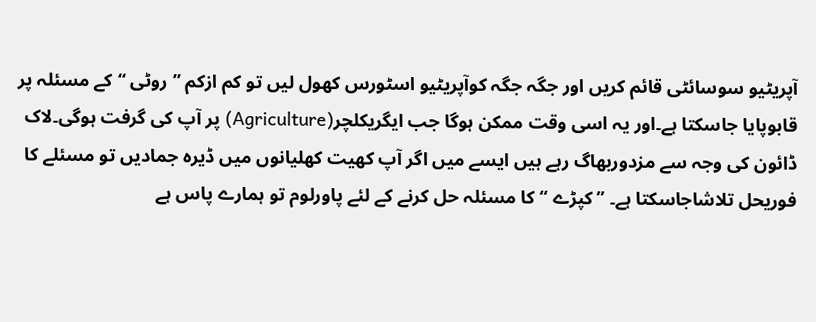آپریٹیو سوسائٹی قائم کریں اور جگہ جگہ کوآپریٹیو اسٹورس کھول لیں تو کم ازکم ’’روٹی ‘‘کے مسئلہ پر قابوپایا جاسکتا ہے۔اور یہ اسی وقت ممکن ہوگا جب ایگریکلچر(Agriculture) پر آپ کی گرفت ہوگی۔لاک ڈائون کی وجہ سے مزدوربھاگ رہے ہیں ایسے میں اگر آپ کھیت کھلیانوں میں ڈیرہ جمادیں تو مسئلے کا فوریحل تلاشاجاسکتا ہے۔ ’’کپڑے ‘‘کا مسئلہ حل کرنے کے لئے پاورلوم تو ہمارے پاس ہے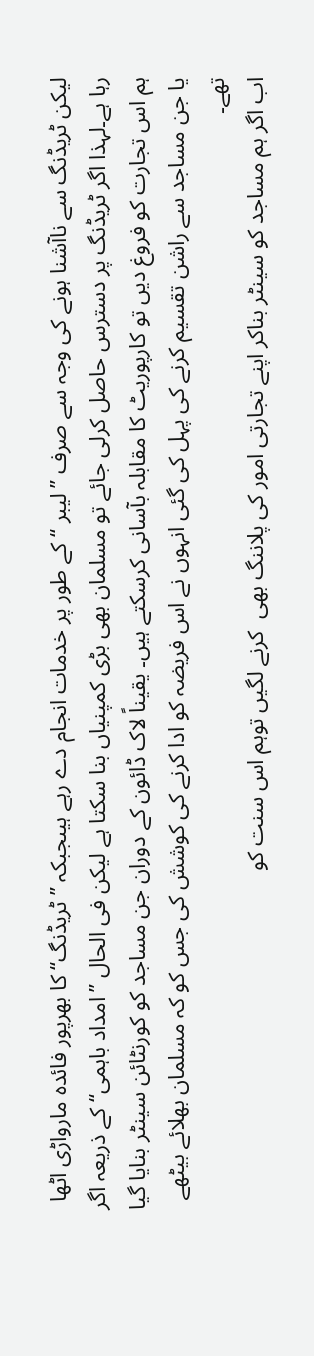لیکن ٹریڈنگ سے ناآشنا ہونے کی وجہ سے صرف ’’لیبر ‘‘کے طور پر خدمات انجام دے رہے ہیںجبکہ ’’ٹریڈنگ‘‘ کا بھرپور فائدہ مارواڑی اٹھا رہا ہے۔لہذا اگر ٹریڈنگ پر دسترس حاصل کرلی جائے تو مسلمان بھی بڑی کمپنیاں بنا سکتا ہے لیکن فی الحال ’’امداد باہمی‘‘ کے ذریعہ اگر ہم اس تجارت کو فروغ دیں تو کارپوریٹ کا مقابلہ بآسانی کرسکتے ہیں۔ یقیناً لاک ڈائون کے دوران جن مساجد کو کورنٹائن سینٹر بنایا گیا یا جن مساجد سے راشن تقسیم کرنے کی پہل کی گئی انہوں نے اس فریضہ کو ادا کرنے کی کوشش کی جس کو کہ مسلمان بھلائے بیٹھے تھے۔
اب اگر ہم مساجد کو سینٹر بناکر اپنے تجارتی امور کی پلاننگ بھی  کرنے لگیں توہم اس سنت کو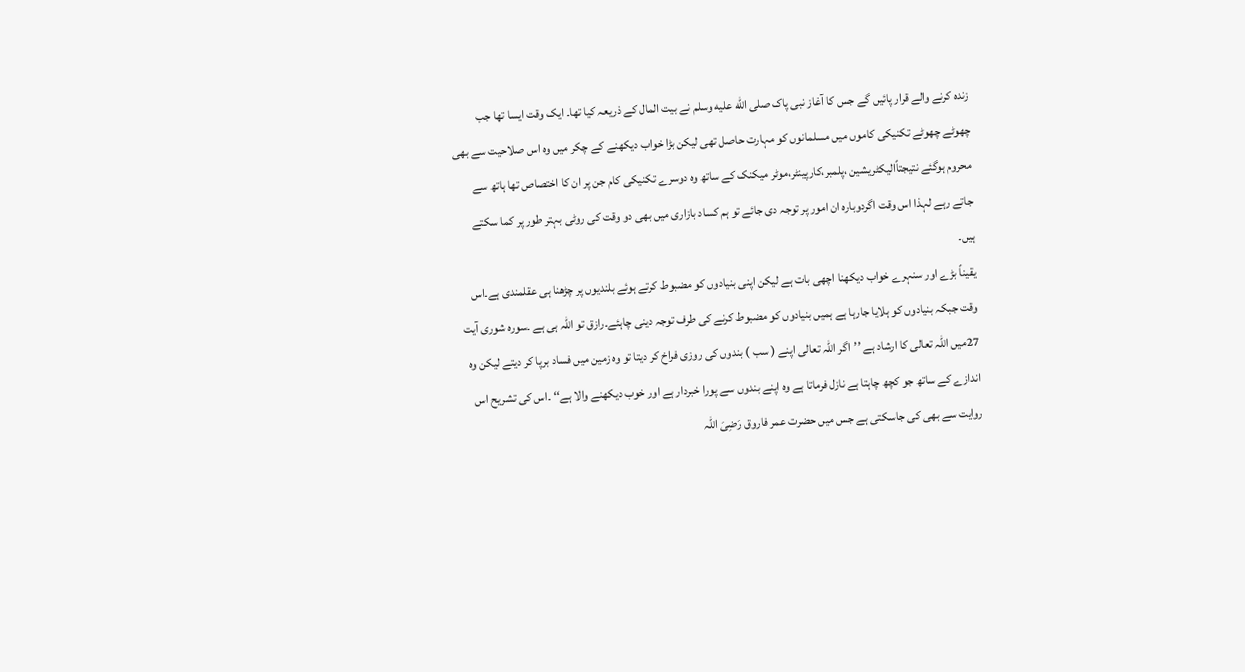زندہ کرنے والے قرار پائیں گے جس کا آغاز نبی پاک صلى الله عليه وسلم نے بیت المال کے ذریعہ کیا تھا۔ ایک وقت ایسا تھا جب چھوٹے چھوٹے تکنیکی کاموں میں مسلمانوں کو مہارت حاصل تھی لیکن بڑا خواب دیکھنے کے چکر میں وہ اس صلاحیت سے بھی محروم ہوگئے نتیجتاًالیکٹریشین ،پلمبر،کارپینٹر،موٹر میکنک کے ساتھ وہ دوسرے تکنیکی کام جن پر ان کا اختصاص تھا ہاتھ سے جاتے رہے لہذا اس وقت اگردوبارہ ان امور پر توجہ دی جائے تو ہم کساد بازاری میں بھی دو وقت کی روٹی بہتر طور پر کما سکتے ہیں۔
یقیناً بڑے اور سنہرے خواب دیکھنا اچھی بات ہے لیکن اپنی بنیادوں کو مضبوط کرتے ہوئے بلندیوں پر چڑھنا ہی عقلمندی ہے۔اس وقت جبکہ بنیادوں کو ہلایا جارہا ہے ہمیں بنیادوں کو مضبوط کرنے کی طرف توجہ دینی چاہئے۔رازق تو اللہ ہی ہے ۔سورہ شوری آیت 27میں اللہ تعالی کا ارشاد ہے ’’اگر اللہ تعالی اپنے ( سب ) بندوں کی روزی فراخ کر دیتا تو وہ زمین میں فساد برپا کر دیتے لیکن وہ اندازے کے ساتھ جو کچھ چاہتا ہے نازل فرماتا ہے وہ اپنے بندوں سے پورا خبردار ہے اور خوب دیکھنے والا ہے‘‘ ۔اس کی تشریح اس روایت سے بھی کی جاسکتی ہے جس میں حضرت عمر فاروق رَضِیَ اللہ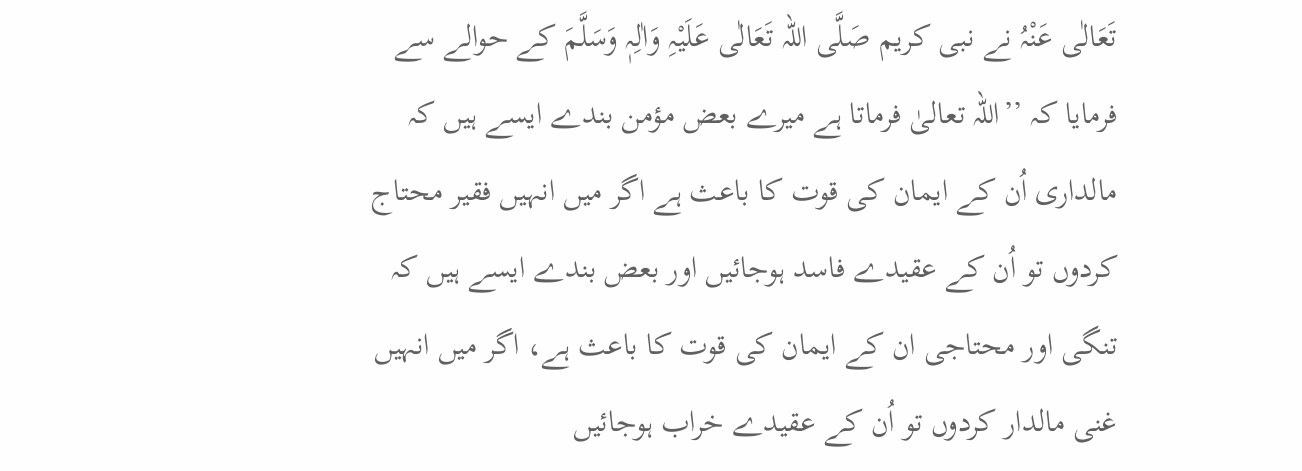تَعَالٰی عَنْہُ نے نبی کریم صَلَّی اللہ تَعَالٰی عَلَیْہِ وَاٰلِہٖ وَسَلَّمَ کے حوالے سے فرمایا کہ ’’اللہ تعالیٰ فرماتا ہے میرے بعض مؤمن بندے ایسے ہیں کہ مالداری اُن کے ایمان کی قوت کا باعث ہے اگر میں انہیں فقیر محتاج کردوں تو اُن کے عقیدے فاسد ہوجائیں اور بعض بندے ایسے ہیں کہ تنگی اور محتاجی ان کے ایمان کی قوت کا باعث ہے، اگر میں انہیں غنی مالدار کردوں تو اُن کے عقیدے خراب ہوجائیں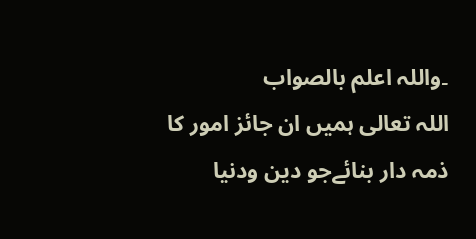۔واللہ اعلم بالصواب
اللہ تعالی ہمیں ان جائز امور کا ذمہ دار بنائےجو دین ودنیا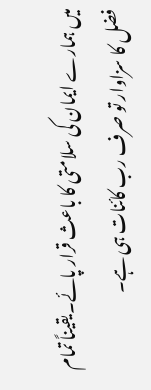میں ہمارے ایمان کی سلامتی کا باعث قرار پائے۔یقیناً تمام فضل کا سزاوار تو صرف رب کائنات ہی ہے۔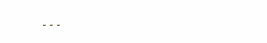۔۔۔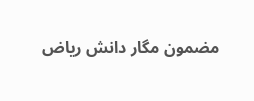مضمون مگار دانش ریاض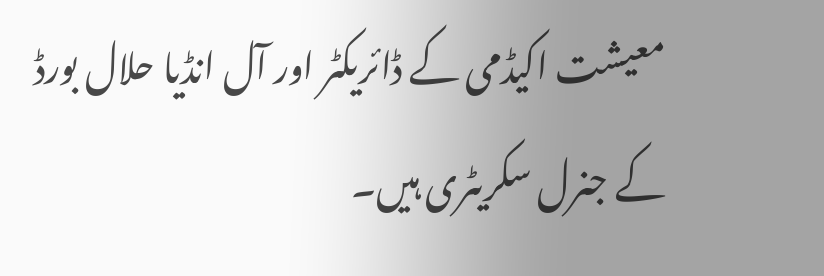معیشت اکیڈمی کے ڈائریکٹر اور آل انڈیا حلال بورڈ کے جنرل سکریٹری ہیں۔